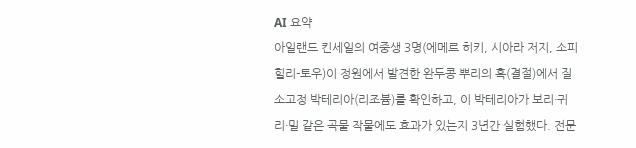AI 요약
아일랜드 킨세일의 여중생 3명(에메르 히키, 시아라 저지, 소피 힐리-토우)이 정원에서 발견한 완두콩 뿌리의 혹(결절)에서 질소고정 박테리아(리조븀)를 확인하고, 이 박테리아가 보리·귀리·밀 같은 곡물 작물에도 효과가 있는지 3년간 실험했다. 전문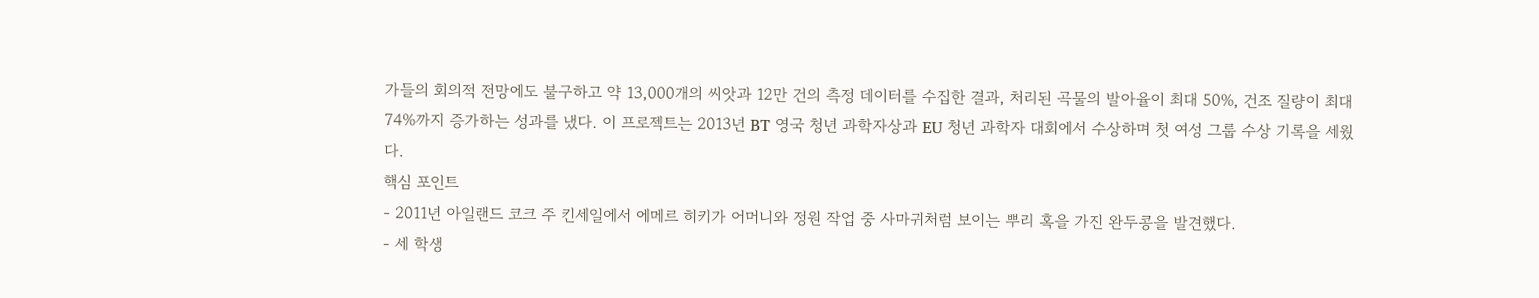가들의 회의적 전망에도 불구하고 약 13,000개의 씨앗과 12만 건의 측정 데이터를 수집한 결과, 처리된 곡물의 발아율이 최대 50%, 건조 질량이 최대 74%까지 증가하는 성과를 냈다. 이 프로젝트는 2013년 BT 영국 청년 과학자상과 EU 청년 과학자 대회에서 수상하며 첫 여성 그룹 수상 기록을 세웠다.
핵심 포인트
- 2011년 아일랜드 코크 주 킨세일에서 에메르 히키가 어머니와 정원 작업 중 사마귀처럼 보이는 뿌리 혹을 가진 완두콩을 발견했다.
- 세 학생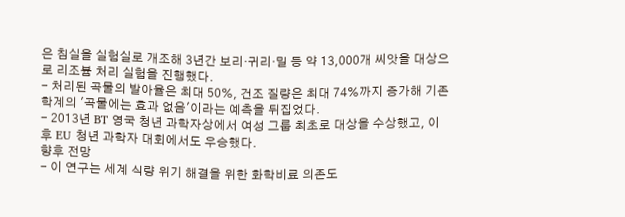은 침실을 실험실로 개조해 3년간 보리·귀리·밀 등 약 13,000개 씨앗을 대상으로 리조븀 처리 실험을 진행했다.
- 처리된 곡물의 발아율은 최대 50%, 건조 질량은 최대 74%까지 증가해 기존 학계의 '곡물에는 효과 없음'이라는 예측을 뒤집었다.
- 2013년 BT 영국 청년 과학자상에서 여성 그룹 최초로 대상을 수상했고, 이후 EU 청년 과학자 대회에서도 우승했다.
향후 전망
- 이 연구는 세계 식량 위기 해결을 위한 화학비료 의존도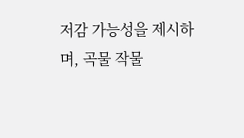저감 가능성을 제시하며, 곡물 작물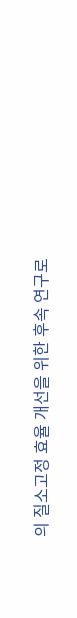의 질소고정 효율 개선을 위한 후속 연구로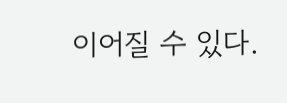이어질 수 있다.